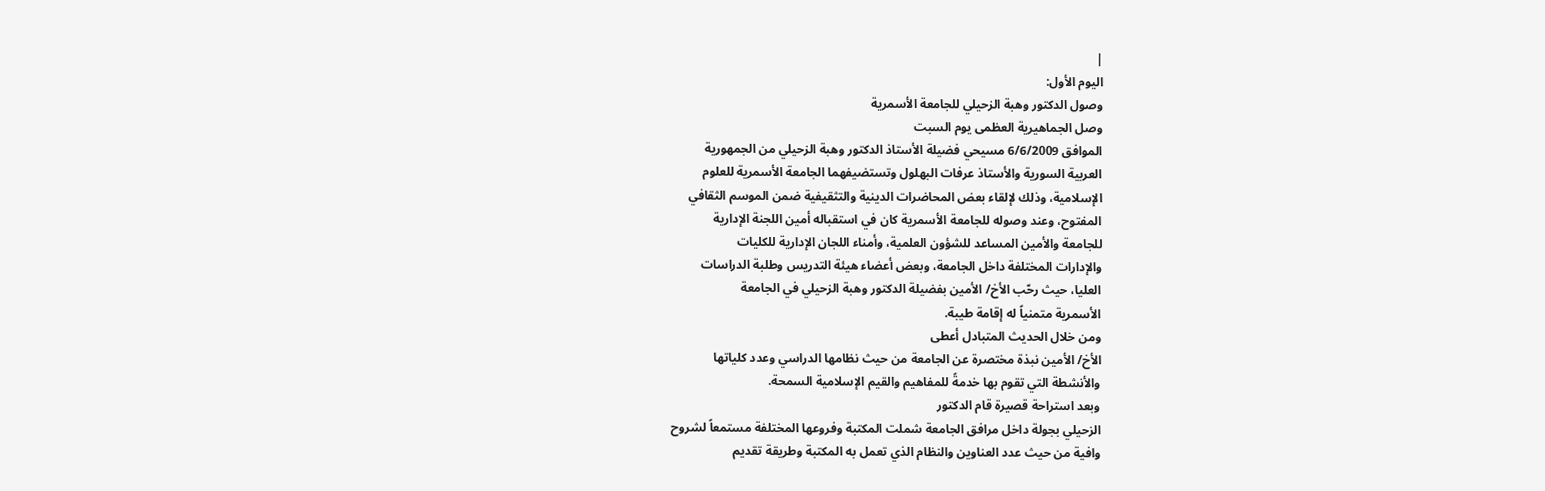|
اليوم الأول:
وصول الدكتور وهبة الزحيلي للجامعة الأسمرية
وصل الجماهيرية العظمى يوم السبت
الموافق 6/6/2009 مسيحي فضيلة الأستاذ الدكتور وهبة الزحيلي من الجمهورية
العربية السورية والأستاذ عرفات البهلول وتستضيفهما الجامعة الأسمرية للعلوم
الإسلامية، وذلك لإلقاء بعض المحاضرات الدينية والتثقيفية ضمن الموسم الثقافي
المفتوح، وعند وصوله للجامعة الأسمرية كان في استقباله أمين اللجنة الإدارية
للجامعة والأمين المساعد للشؤون العلمية، وأمناء اللجان الإدارية للكليات
والإدارات المختلفة داخل الجامعة، وبعض أعضاء هيئة التدريس وطلبة الدراسات
العليا، حيث رحّب الأخ/ الأمين بفضيلة الدكتور وهبة الزحيلي في الجامعة
الأسمرية متمنياً له إقامة طيبة.
ومن خلال الحديث المتبادل أعطى
الأخ/ الأمين نبذة مختصرة عن الجامعة من حيث نظامها الدراسي وعدد كلياتها
والأنشطة التي تقوم بها خدمةً للمفاهيم والقيم الإسلامية السمحة.
وبعد استراحة قصيرة قام الدكتور
الزحيلي بجولة داخل مرافق الجامعة شملت المكتبة وفروعها المختلفة مستمعاً لشروح
وافية من حيث عدد العناوين والنظام الذي تعمل به المكتبة وطريقة تقديم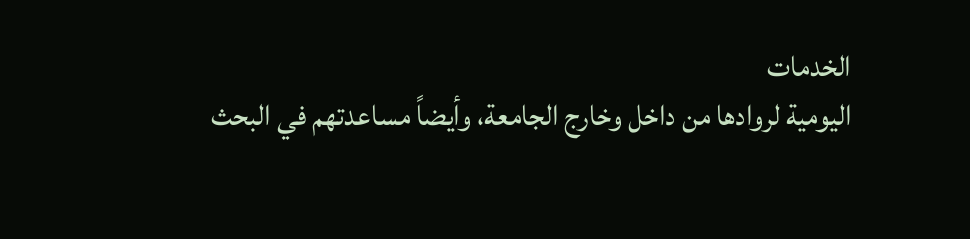الخدمات
اليومية لروادها من داخل وخارج الجامعة، وأيضاً مساعدتهم في البحث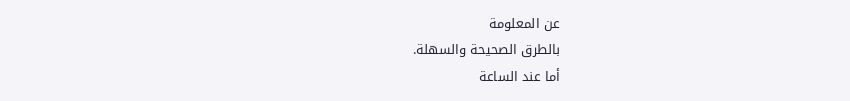عن المعلومة
بالطرق الصحيحة والسهلة.
أما عند الساعة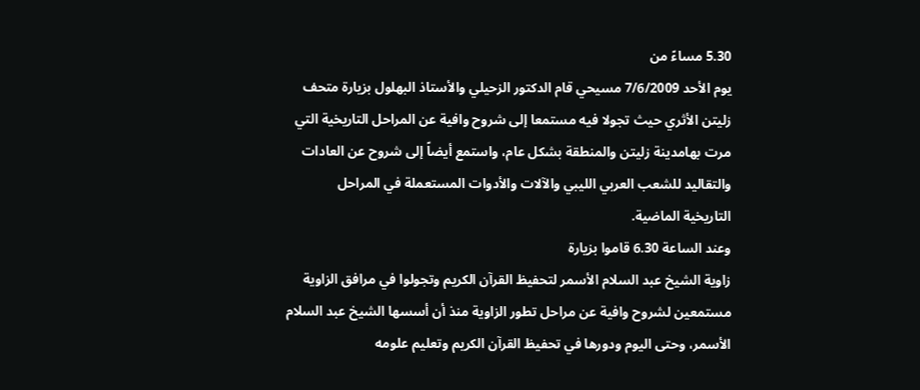5.30 مساءً من
يوم الأحد 7/6/2009 مسيحي قام الدكتور الزحيلي والأستاذ البهلول بزيارة متحف
زليتن الأثري حيث تجولا فيه مستمعا إلى شروح وافية عن المراحل التاريخية التي
مرت بهامدينة زليتن والمنطقة بشكل عام، واستمع أيضاً إلى شروح عن العادات
والتقاليد للشعب العربي الليبي والآلات والأدوات المستعملة في المراحل
التاريخية الماضية.
وعند الساعة 6.30 قاموا بزيارة
زاوية الشيخ عبد السلام الأسمر لتحفيظ القرآن الكريم وتجولوا في مرافق الزاوية
مستمعين لشروح وافية عن مراحل تطور الزاوية منذ أن أسسها الشيخ عبد السلام
الأسمر، وحتى اليوم ودورها في تحفيظ القرآن الكريم وتعليم علومه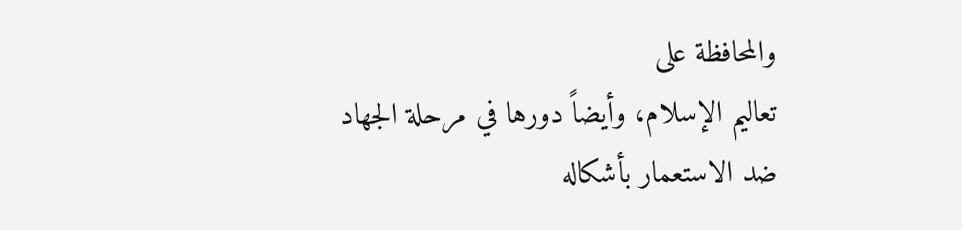والمحافظة على
تعاليم الإسلام، وأيضاً دورها في مرحلة الجهاد ضد الاستعمار بأشكاله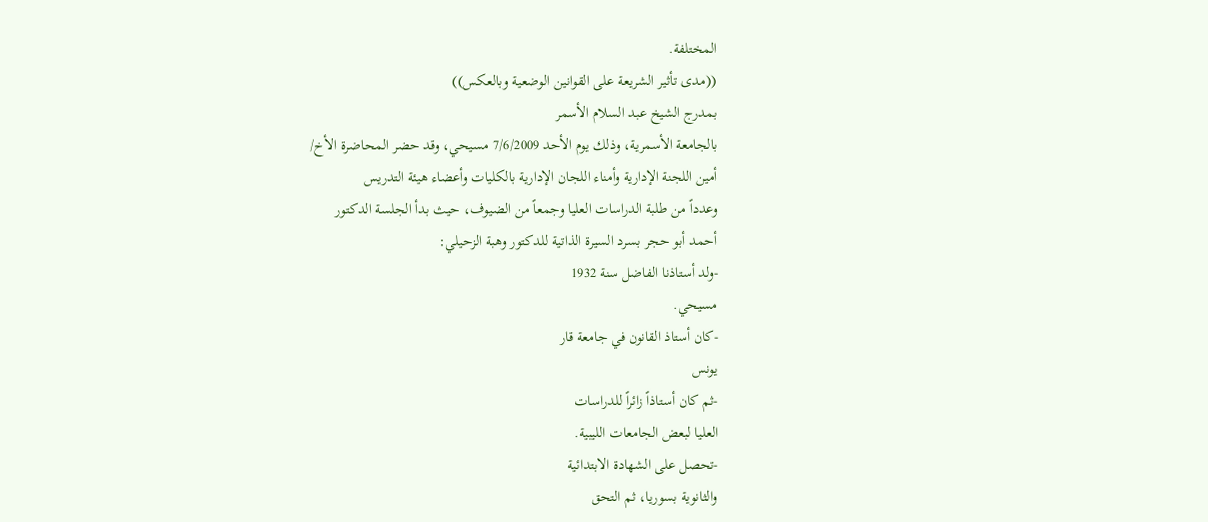المختلفة.
((مدى تأثير الشريعة على القوانين الوضعية وبالعكس))
بمدرج الشيخ عبد السلام الأسمر
بالجامعة الأسمرية، وذلك يوم الأحد 7/6/2009 مسيحي، وقد حضر المحاضرة الأخ/
أمين اللجنة الإدارية وأمناء اللجان الإدارية بالكليات وأعضاء هيئة التدريس
وعدداً من طلبة الدراسات العليا وجمعاً من الضيوف، حيث بدأ الجلسة الدكتور
أحمد أبو حجر بسرد السيرة الذاتية للدكتور وهبة الزحيلي:
-ولد أستاذنا الفاضل سنة 1932
مسيحي.
-كان أستاذ القانون في جامعة قار
يونس
-ثم كان أستاذاً زائراً للدراسات
العليا لبعض الجامعات الليبية.
-تحصل على الشهادة الابتدائية
والثانوية بسوريا، ثم التحق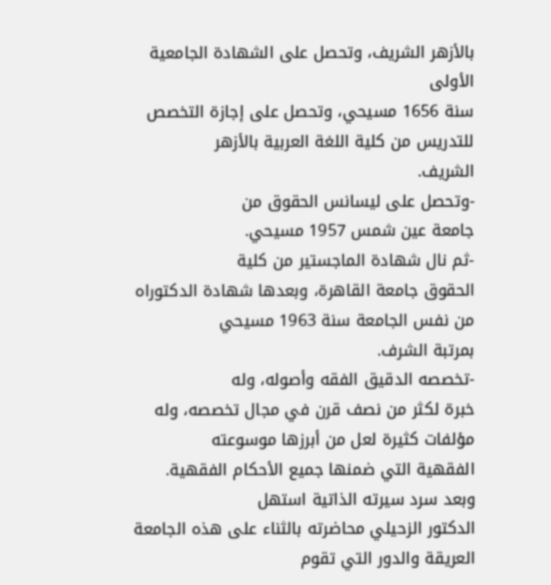بالأزهر الشريف، وتحصل على الشهادة الجامعية الأولى
سنة 1656 مسيحي، وتحصل على إجازة التخصص للتدريس من كلية اللغة العربية بالأزهر
الشريف.
-وتحصل على ليسانس الحقوق من
جامعة عين شمس 1957 مسيحي.
-ثم نال شهادة الماجستير من كلية
الحقوق جامعة القاهرة، وبعدها شهادة الدكتوراه من نفس الجامعة سنة 1963 مسيحي
بمرتبة الشرف.
-تخصصه الدقيق الفقه وأصوله، وله
خبرة لكثر من نصف قرن في مجال تخصصه، وله مؤلفات كثيرة لعل من أبرزها موسوعته
الفقهية التي ضمنها جميع الأحكام الفقهية.
وبعد سرد سيرته الذاتية استهل
الدكتور الزحيلي محاضرته بالثناء على هذه الجامعة العريقة والدور التي تقوم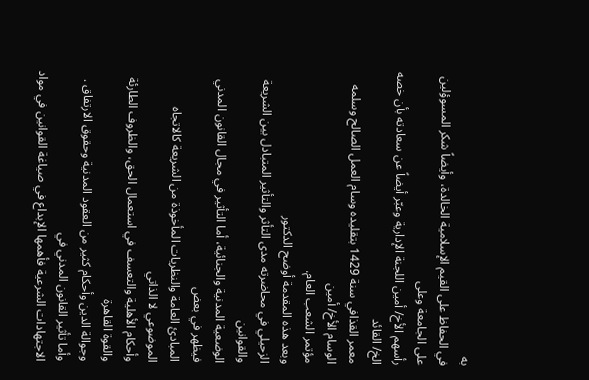به
في الحفاظ على القيم الإسلامية الخالدة، وأيضاً شكر المسوؤلين على الجامعة وعلى
رأسهم الأخ/ أمين اللجنة الإدارية وعبّر أيضاً عن سعادته بأن خصه الخ/ القائد
معمر القذافي سنة 1429 بتقليده وسام العمل الصالح وسلمه الوسام الأخ/ أمين
مؤتمر الشعب العام.
وبعد هذه المقدمة أوضح الدكتور
الزحيلي في محاضرته مدى التأثر والتأثير المتبادل بين الشريعة والقوانين
الوضعية المدنية والجنائية، أما التأثير في مجال القانون المدني فيظهر في بعض
المبادئ العامة والنظريات المأخوذة من الشريعة كالاتجاه الموضوعي لا الذاتي
وأحكام الأهلية والتعسف في استعمال الحق، والظروف الطارئة والقوة القاهرة
وجوالة الدين وأحكام كثير من العقود المدنية وحقوق الارتفاق .
وأما تأثير القانون المدني في
الاجتهادات الشرعية فأهمها الإبداع في صياغة القوانين في مواد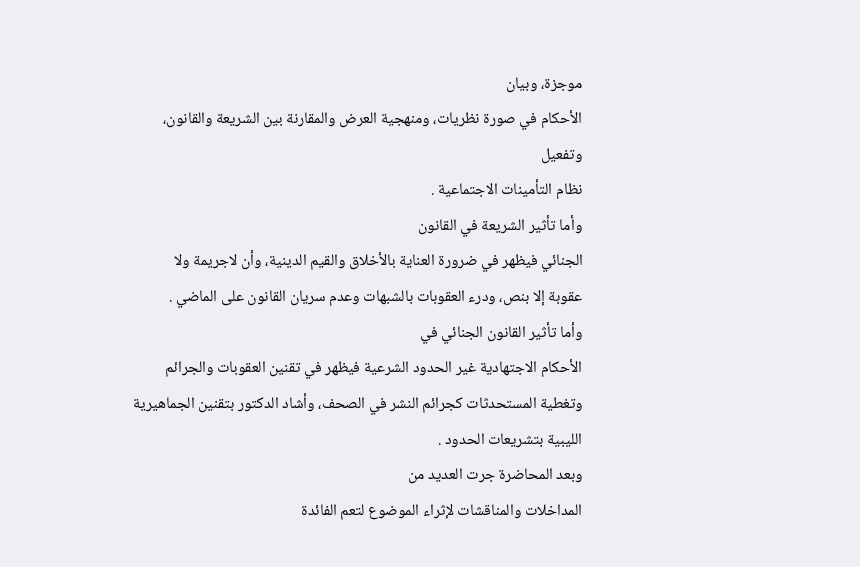موجزة، وبيان
الأحكام في صورة نظريات، ومنهجية العرض والمقارنة بين الشريعة والقانون، وتفعيل
نظام التأمينات الاجتماعية .
وأما تأثير الشريعة في القانون
الجنائي فيظهر في ضرورة العناية بالأخلاق والقيم الدينية، وأن لاجريمة ولا
عقوبة إلا بنص، ودرء العقوبات بالشبهات وعدم سريان القانون على الماضي .
وأما تأثير القانون الجنائي في
الأحكام الاجتهادية غير الحدود الشرعية فيظهر في تقنين العقوبات والجرائم
وتغطية المستحدثات كجرائم النشر في الصحف، وأشاد الدكتور بتقنين الجماهيرية
الليبية بتشريعات الحدود .
وبعد المحاضرة جرت العديد من
المداخلات والمناقشات لإثراء الموضوع لتعم الفائدة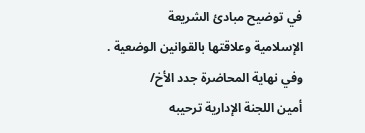في توضيح مبادئ الشريعة
الإسلامية وعلاقتها بالقوانين الوضعية .
وفي نهاية المحاضرة جدد الأخ/
أمين اللجنة الإدارية ترحيبه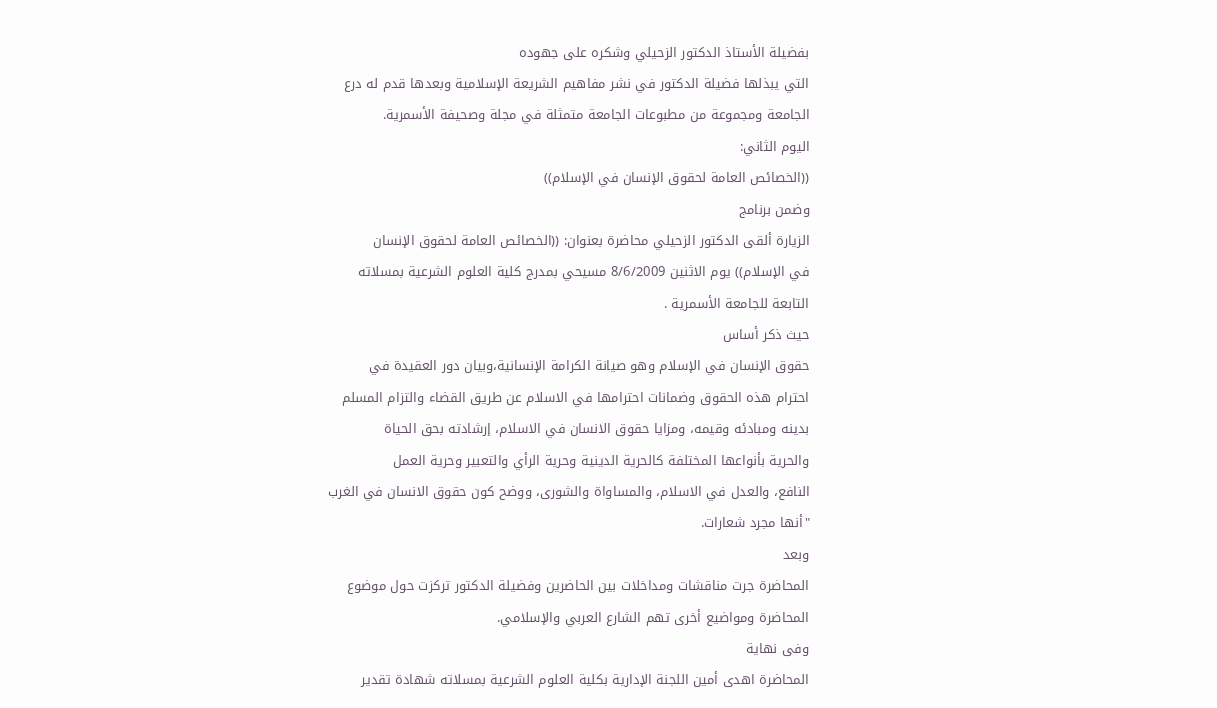بفضيلة الأستاذ الدكتور الزحيلي وشكره على جهوده
التي يبذلها فضيلة الدكتور في نشر مفاهيم الشريعة الإسلامية وبعدها قدم له درع
الجامعة ومجموعة من مطبوعات الجامعة متمثلة في مجلة وصحيفة الأسمرية.
اليوم الثاني:
((الخصائص العامة لحقوق الإنسان في الإسلام))
وضمن برنامج
الزيارة ألقى الدكتور الزحيلي محاضرة بعنوان: ((الخصائص العامة لحقوق الإنسان
في الإسلام)) يوم الاثنين 8/6/2009 مسيحي بمدرج كلية العلوم الشرعية بمسلاته
التابعة للجامعة الأسمرية .
حيث ذكر أساس
حقوق الإنسان في الإسلام وهو صيانة الكرامة الإنسانية،وبيان دور العقيدة في
احترام هذه الحقوق وضمانات احترامها في الاسلام عن طريق القضاء والتزام المسلم
بدينه ومبادئه وقيمه، ومزايا حقوق الانسان في الاسلام، إرشادته بحق الحياة
والحرية بأنواعها المختلفة كالحرية الدينية وحرية الرأي والتعبير وحرية العمل
النافع، والعدل في الاسلام، والمساواة والشورى، ووضح كون حقوق الانسان في الغرب
"أنها مجرد شعارات.
وبعد
المحاضرة جرت مناقشات ومداخلات بين الحاضرين وفضيلة الدكتور تركزت حول موضوع
المحاضرة ومواضيع أخرى تهم الشارع العربي والإسلامي.
وفى نهاية
المحاضرة اهدى أمين اللجنة الإدارية بكلية العلوم الشرعية بمسلاته شهادة تقدير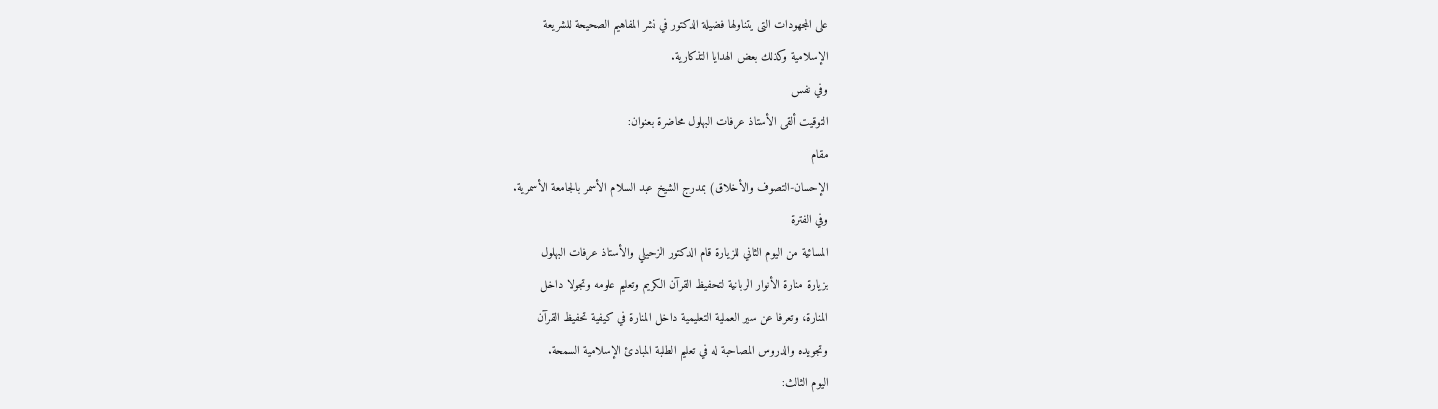على المجهودات التى يتناولها فضيلة الدكتور في نشر المفاهيم الصحيحة للشريعة
الإسلامية وكذلك بعض الهدايا التذكارية.
وفي نفس
التوقيت ألقى الأستاذ عرفات البهلول محاضرة بعنوان:
مقام
الإحسان-التصوف والأخلاق) بمدرج الشيخ عبد السلام الأسمر بالجامعة الأسمرية.
وفي الفترة
المسائية من اليوم الثاني للزيارة قام الدكتور الزحيلي والأستاذ عرفات البهلول
بزيارة منارة الأنوار الربانية لتحفيظ القرآن الكريم وتعليم علومه وتجولا داخل
المنارة، وتعرفا عن سير العملية التعليمية داخل المنارة في كيفية تحفيظ القرآن
وتجويده والدروس المصاحبة له في تعليم الطلبة المبادئ الإسلامية السمحة.
اليوم الثالث: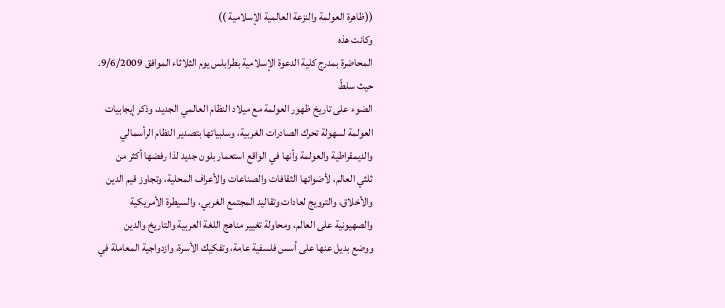((ظاهرة العولمة والنزعة العالمية الإسلامية ))
وكانت هذه
المحاضرة بمدرج كلية الدعوة الإسلامية بطرابلس يوم الثلاثاء الموافق 9/6/2009.
حيث سلطّ
الضوء على تاريخ ظهور العولمة مع ميلاد النظام العالمي الجديد، وذكر إيجابيات
العولمة لسهولة تحرك الصادرات الغربية، وسلبياتها بتصدير النظام الرأسمالي
والديمقراطية والعولمة وأنها في الواقع استعمار بلون جديد لذا رفضها أكثر من
ثلثي العالم، لأضوائها الثقافات والصناعات والأعراف المحلية، وتجاوز قيم الدين
والأخلاق، والترويج لعادات وتقاليد المجتمع الغربي، والسيطرة الأمريكية
والصهيونية على العالم، ومحاولة تغيير مناهج اللغة العربية والتاريخ والدين
ووضع بديل عنها على أسس فلسفية عامة، وتفكيك الأسرة، وازدواجية المعاملة في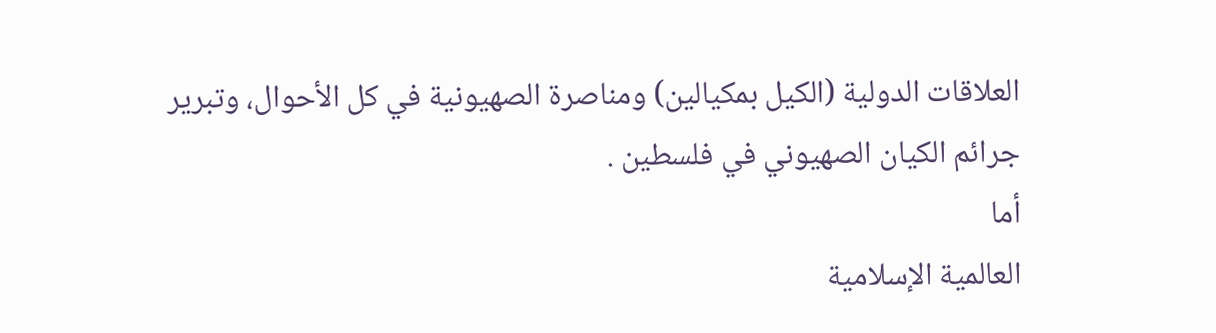العلاقات الدولية (الكيل بمكيالين) ومناصرة الصهيونية في كل الأحوال، وتبرير
جرائم الكيان الصهيوني في فلسطين .
أما
العالمية الإسلامية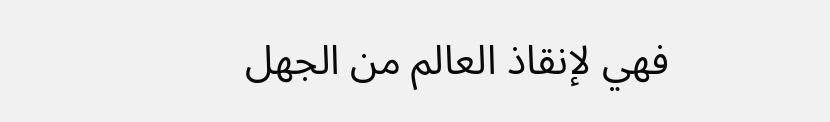فهي لإنقاذ العالم من الجهل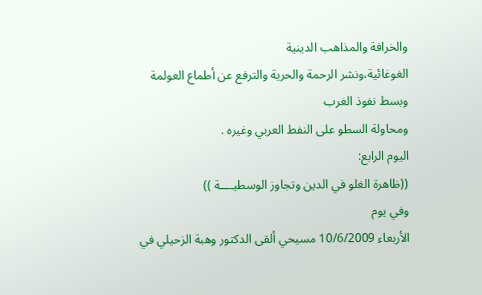والخرافة والمذاهب الدينية
الغوغائية،ونشر الرحمة والحرية والترفع عن أطماع العولمة وبسط نفوذ الغرب
ومحاولة السطو على النفط العربي وغيره .
اليوم الرابع:
((ظاهرة الغلو في الدين وتجاوز الوسطيــــة ))
وفي يوم
الأربعاء 10/6/2009 مسيحي ألقى الدكتور وهبة الزحيلي في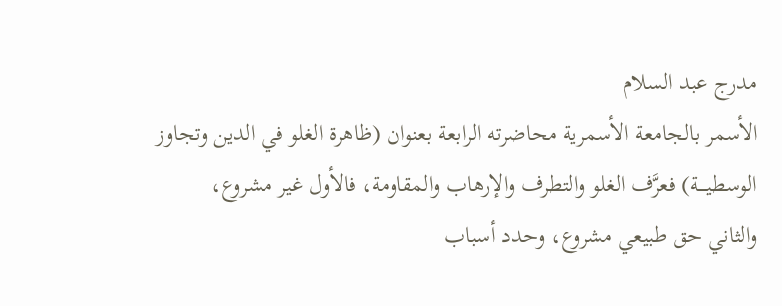مدرج عبد السلام
الأسمر بالجامعة الأسمرية محاضرته الرابعة بعنوان (ظاهرة الغلو في الدين وتجاوز
الوسطيــــة) فعرَّف الغلو والتطرف والإرهاب والمقاومة، فالأول غير مشروع،
والثاني حق طبيعي مشروع، وحدد أسباب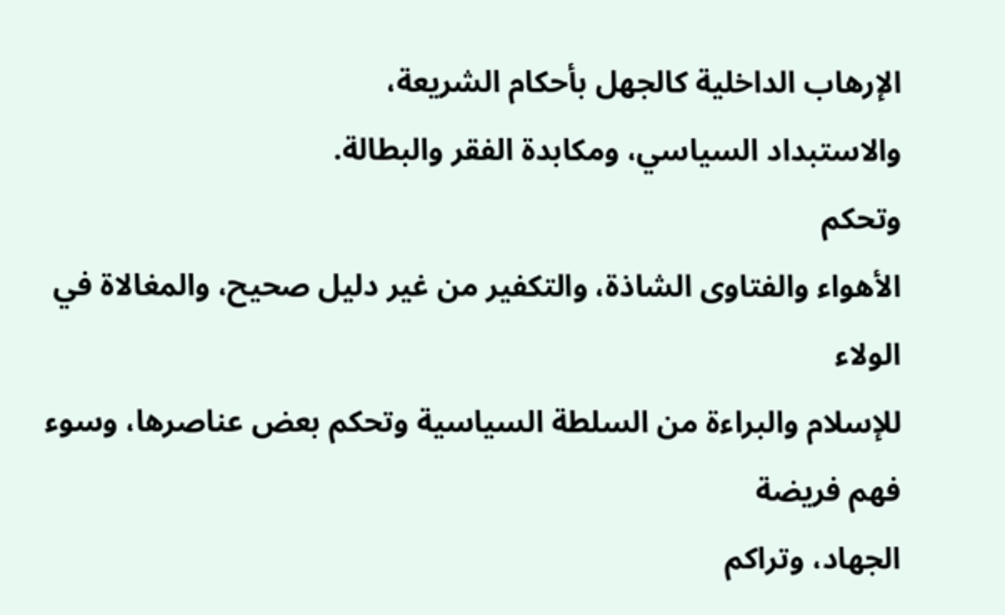الإرهاب الداخلية كالجهل بأحكام الشريعة،
والاستبداد السياسي، ومكابدة الفقر والبطالة.
وتحكم
الأهواء والفتاوى الشاذة، والتكفير من غير دليل صحيح، والمغالاة في الولاء
للإسلام والبراءة من السلطة السياسية وتحكم بعض عناصرها، وسوء فهم فريضة
الجهاد، وتراكم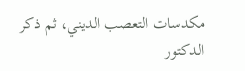مكدسات التعصب الديني، ثم ذكر الدكتور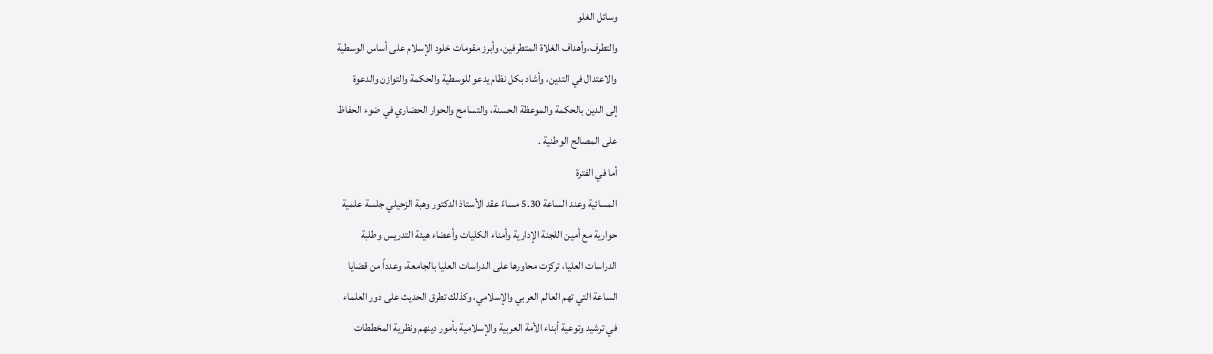وسائل الغلو
والتطرف،وأهداف الغلاة المتطرفين، وأبرز مقومات خلود الإسلام على أساس الوسطية
والاعتدال في التدين، وأشاد بكل نظام يدعو للوسطية والحكمة والتوازن والدعوة
إلى الدين بالحكمة والموعظة الحسنة، والتسامح والحوار الحضاري في ضوء الحفاظ
على المصالح الوطنية .
أما في الفترة
المسائية وعند الساعة 5.30 مساءً عقد الأستاذ الدكتور وهبة الزحيلي جلسة علمية
حوارية مع أمين اللجنة الإدارية وأمناء الكليات وأعضاء هيئة التدريس وطلبة
الدراسات العليا، تركزت محاورها على الدراسات العليا بالجامعة، وعدداً من قضايا
الساعة التي تهم العالم العربي والإسلامي، وكذلك تطرق الحديث على دور العلماء
في ترشيد وتوعية أبناء الأمة العربية والإسلامية بأمور دينهم ونظرية المخططات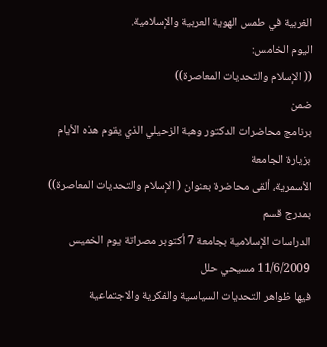الغربية في طمس الهوية العربية والإسلامية.
اليوم الخامس:
(( الإسلام والتحديات المعاصرة))
ضمن
برنامج محاضرات الدكتور وهبة الزحيلي الذي يقوم هذه الأيام بزيارة الجامعة
الأسمرية، ألقى محاضرة بعنوان ( الإسلام والتحديات المعاصرة)) بمدرج قسم
الدراسات الإسلامية بجامعة 7 أكتوبر مصراتة يوم الخميس 11/6/2009 مسيحي حلل
فيها ظواهر التحديات السياسية والفكرية والاجتماعية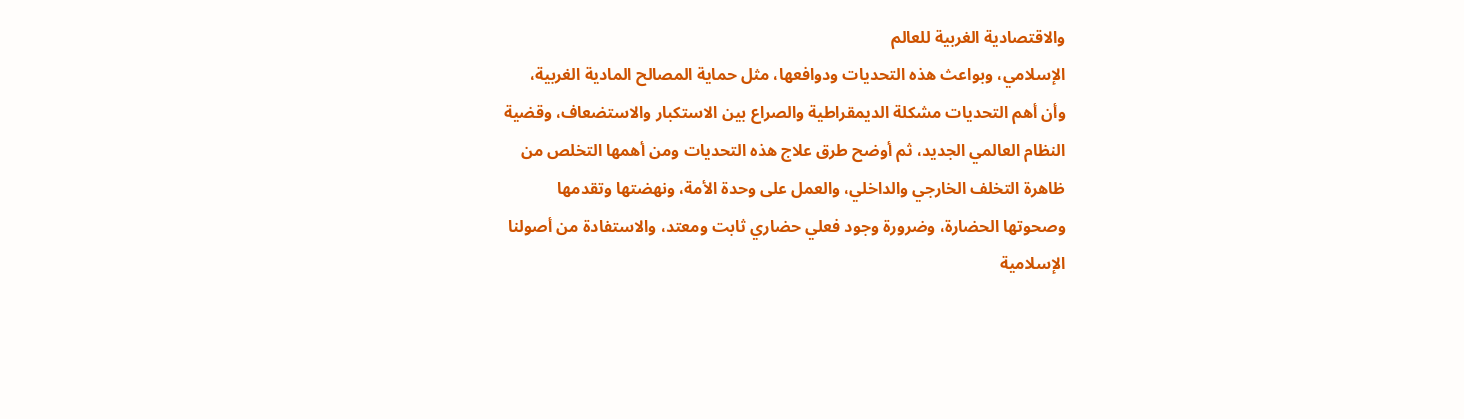والاقتصادية الغربية للعالم
الإسلامي، وبواعث هذه التحديات ودوافعها، مثل حماية المصالح المادية الغربية،
وأن أهم التحديات مشكلة الديمقراطية والصراع بين الاستكبار والاستضعاف، وقضية
النظام العالمي الجديد، ثم أوضح طرق علاج هذه التحديات ومن أهمها التخلص من
ظاهرة التخلف الخارجي والداخلي، والعمل على وحدة الأمة، ونهضتها وتقدمها
وصحوتها الحضارة، وضرورة وجود فعلي حضاري ثابت ومعتد، والاستفادة من أصولنا
الإسلامية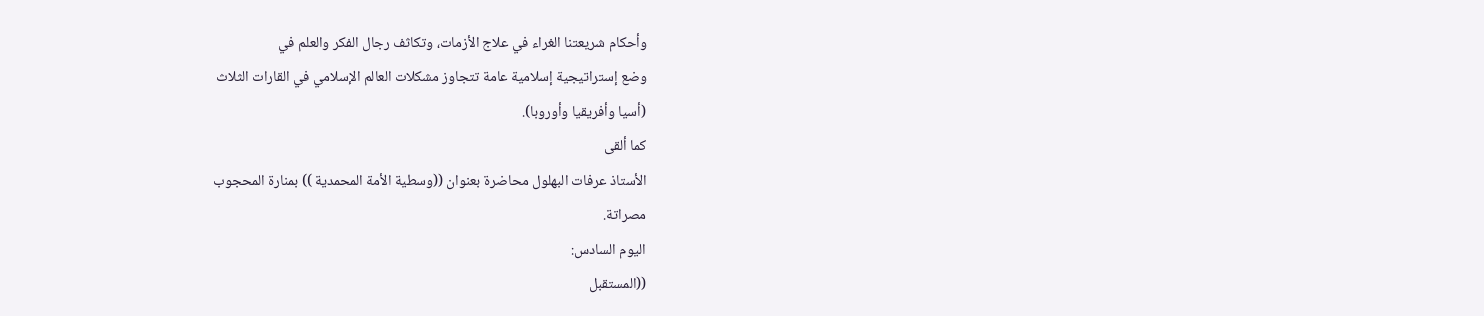وأحكام شريعتنا الغراء في علاج الأزمات، وتكاثف رجال الفكر والعلم في
وضع إستراتيجية إسلامية عامة تتجاوز مشكلات العالم الإسلامي في القارات الثلاث
(أسيا وأفريقيا وأوروبا).
كما ألقى
الأستاذ عرفات البهلول محاضرة بعنوان ((وسطية الأمة المحمدية )) بمنارة المحجوب
مصراتة.
اليوم السادس:
((المستقبل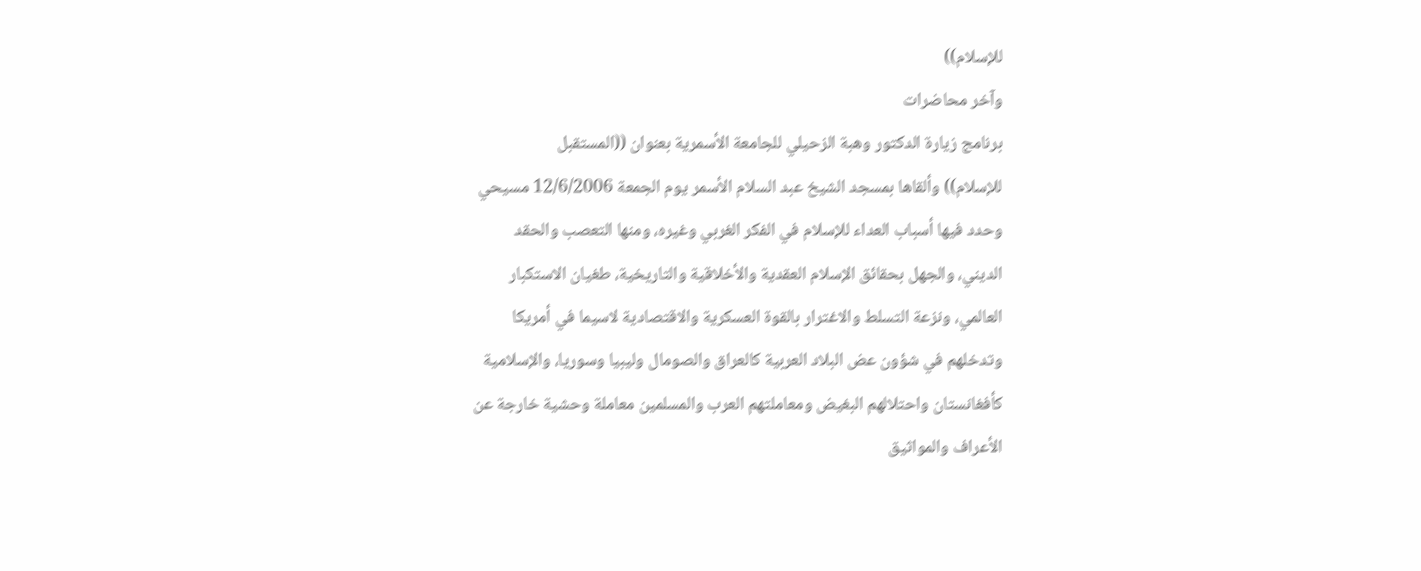للإسلام))
وآخر محاضرات
برنامج زيارة الدكتور وهبة الزحيلي للجامعة الأسمرية بعنوان ((المستقبل
للإسلام)) وألقاها بمسجد الشيخ عبد السلام الأسمر يوم الجمعة 12/6/2006 مسيحي
وحدد فيها أسباب العداء للإسلام في الفكر الغربي وغيره، ومنها التعصب والحقد
الديني، والجهل بحقائق الإسلام العقدية والأخلاقية والتاريخية، طغيان الاستكبار
العالمي، ونزعة التسلط والاغترار بالقوة العسكرية والاقتصادية لاسيما في أمريكا
وتدخلهم في شؤون عض البلاد العربية كالعراق والصومال وليبيا وسوريا، والإسلامية
كأفغانستان واحتلالهم البغيض ومعاملتهم العرب والمسلمين معاملة وحشية خارجة عن
الأعراف والمواثيق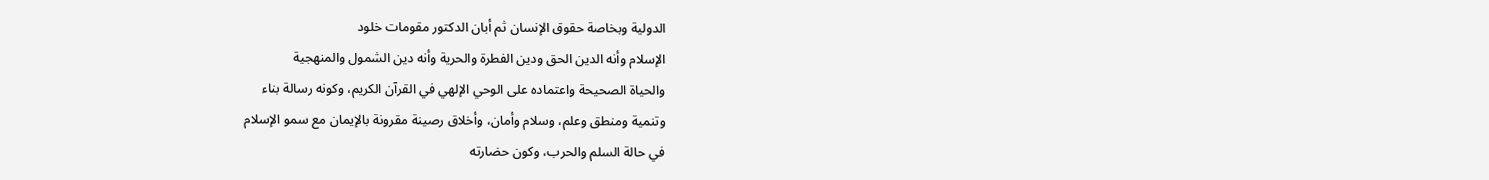الدولية وبخاصة حقوق الإنسان ثم أبان الدكتور مقومات خلود
الإسلام وأنه الدين الحق ودين الفطرة والحرية وأنه دين الشمول والمنهجية
والحياة الصحيحة واعتماده على الوحي الإلهي في القرآن الكريم، وكونه رسالة بناء
وتنمية ومنطق وعلم، وسلام وأمان، وأخلاق رصينة مقرونة بالإيمان مع سمو الإسلام
في حالة السلم والحرب، وكون حضارته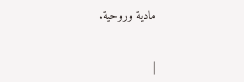مادية وروحية.


|